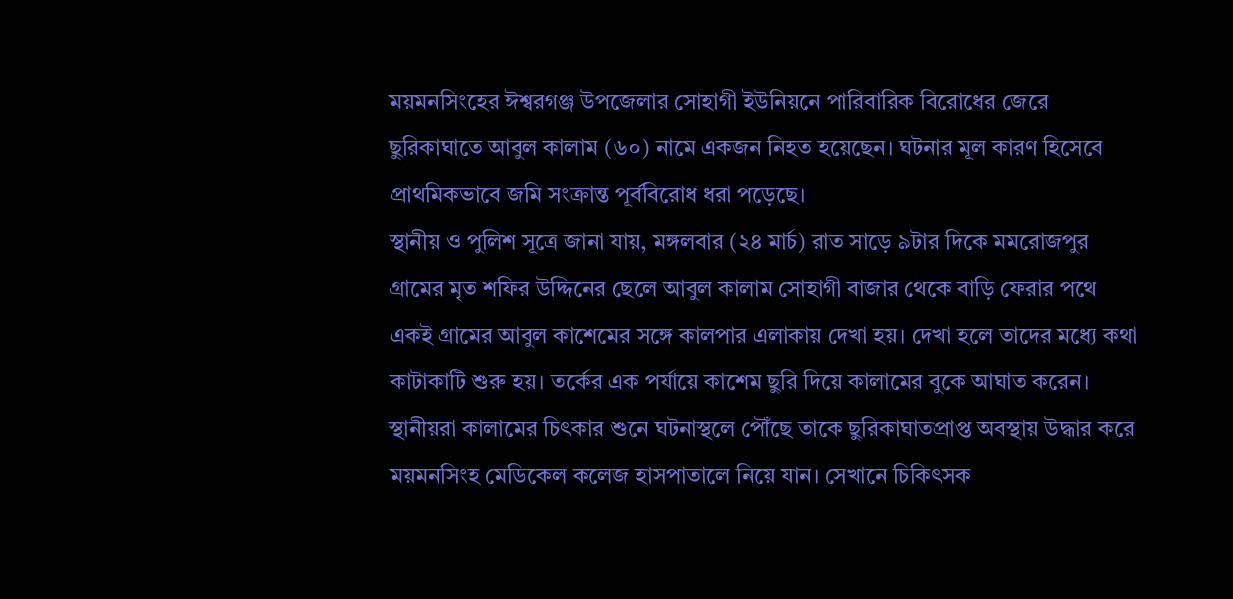ময়মনসিংহের ঈশ্বরগঞ্জ উপজেলার সোহাগী ইউনিয়নে পারিবারিক বিরোধের জেরে ছুরিকাঘাতে আবুল কালাম (৬০) নামে একজন নিহত হয়েছেন। ঘটনার মূল কারণ হিসেবে প্রাথমিকভাবে জমি সংক্রান্ত পূর্ববিরোধ ধরা পড়েছে।
স্থানীয় ও পুলিশ সূত্রে জানা যায়, মঙ্গলবার (২৪ মার্চ) রাত সাড়ে ৯টার দিকে মমরোজপুর গ্রামের মৃত শফির উদ্দিনের ছেলে আবুল কালাম সোহাগী বাজার থেকে বাড়ি ফেরার পথে একই গ্রামের আবুল কাশেমের সঙ্গে কালপার এলাকায় দেখা হয়। দেখা হলে তাদের মধ্যে কথা কাটাকাটি শুরু হয়। তর্কের এক পর্যায়ে কাশেম ছুরি দিয়ে কালামের বুকে আঘাত করেন।
স্থানীয়রা কালামের চিৎকার শুনে ঘটনাস্থলে পৌঁছে তাকে ছুরিকাঘাতপ্রাপ্ত অবস্থায় উদ্ধার করে ময়মনসিংহ মেডিকেল কলেজ হাসপাতালে নিয়ে যান। সেখানে চিকিৎসক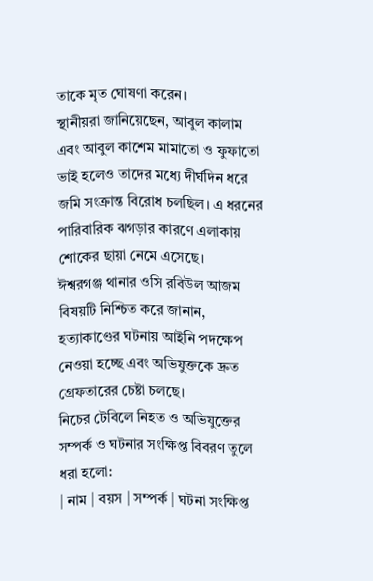তাকে মৃত ঘোষণা করেন।
স্থানীয়রা জানিয়েছেন, আবুল কালাম এবং আবুল কাশেম মামাতো ও ফুফাতো ভাই হলেও তাদের মধ্যে দীর্ঘদিন ধরে জমি সংক্রান্ত বিরোধ চলছিল। এ ধরনের পারিবারিক ঝগড়ার কারণে এলাকায় শোকের ছায়া নেমে এসেছে।
ঈশ্বরগঞ্জ থানার ওসি রবিউল আজম বিষয়টি নিশ্চিত করে জানান, হত্যাকাণ্ডের ঘটনায় আইনি পদক্ষেপ নেওয়া হচ্ছে এবং অভিযুক্তকে দ্রুত গ্রেফতারের চেষ্টা চলছে।
নিচের টেবিলে নিহত ও অভিযুক্তের সম্পর্ক ও ঘটনার সংক্ষিপ্ত বিবরণ তুলে ধরা হলো:
| নাম | বয়স | সম্পর্ক | ঘটনা সংক্ষিপ্ত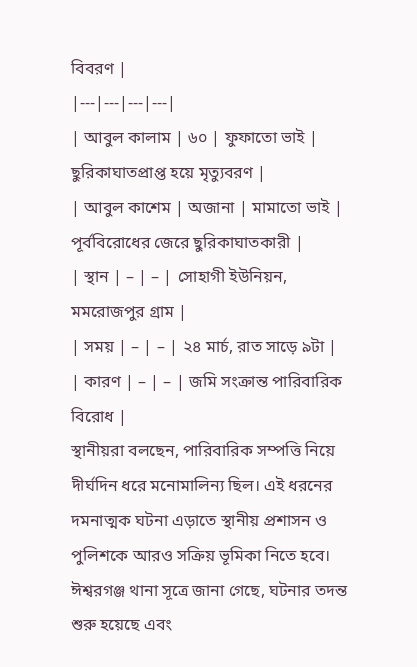বিবরণ |
|---|---|---|---|
| আবুল কালাম | ৬০ | ফুফাতো ভাই | ছুরিকাঘাতপ্রাপ্ত হয়ে মৃত্যুবরণ |
| আবুল কাশেম | অজানা | মামাতো ভাই | পূর্ববিরোধের জেরে ছুরিকাঘাতকারী |
| স্থান | – | – | সোহাগী ইউনিয়ন, মমরোজপুর গ্রাম |
| সময় | – | – | ২৪ মার্চ, রাত সাড়ে ৯টা |
| কারণ | – | – | জমি সংক্রান্ত পারিবারিক বিরোধ |
স্থানীয়রা বলছেন, পারিবারিক সম্পত্তি নিয়ে দীর্ঘদিন ধরে মনোমালিন্য ছিল। এই ধরনের দমনাত্মক ঘটনা এড়াতে স্থানীয় প্রশাসন ও পুলিশকে আরও সক্রিয় ভূমিকা নিতে হবে।
ঈশ্বরগঞ্জ থানা সূত্রে জানা গেছে, ঘটনার তদন্ত শুরু হয়েছে এবং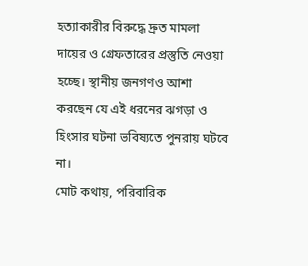হত্যাকারীর বিরুদ্ধে দ্রুত মামলা দায়ের ও গ্রেফতারের প্রস্তুতি নেওয়া হচ্ছে। স্থানীয় জনগণও আশা করছেন যে এই ধরনের ঝগড়া ও হিংসার ঘটনা ভবিষ্যতে পুনরায় ঘটবে না।
মোট কথায়, পরিবারিক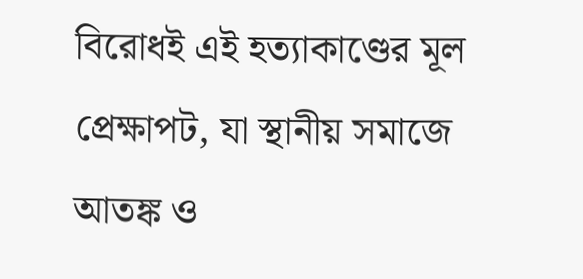বিরোধই এই হত্যাকাণ্ডের মূল প্রেক্ষাপট, যা স্থানীয় সমাজে আতঙ্ক ও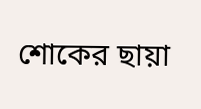শোকের ছায়া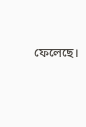ফেলেছে।